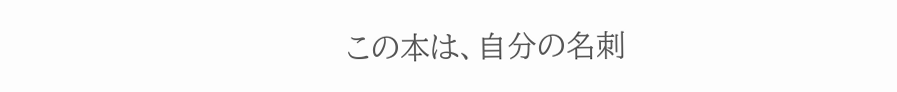この本は、自分の名刺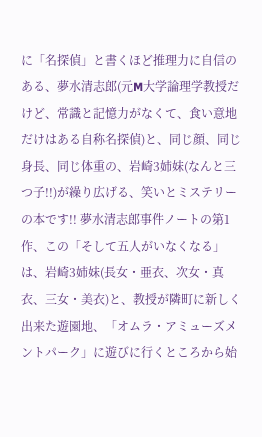に「名探偵」と書くほど推理力に自信のある、夢水清志郎(元M大学論理学教授だけど、常識と記憶力がなくて、食い意地だけはある自称名探偵)と、同じ顔、同じ身長、同じ体重の、岩崎3姉妹(なんと三つ子!!)が繰り広げる、笑いとミステリーの本です!! 夢水清志郎事件ノートの第1作、この「そして五人がいなくなる」は、岩崎3姉妹(長女・亜衣、次女・真衣、三女・美衣)と、教授が隣町に新しく出来た遊園地、「オムラ・アミューズメントパーク」に遊びに行くところから始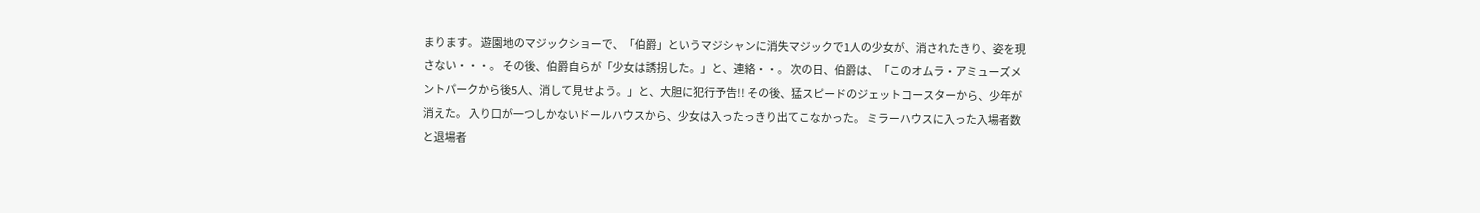まります。 遊園地のマジックショーで、「伯爵」というマジシャンに消失マジックで1人の少女が、消されたきり、姿を現さない・・・。 その後、伯爵自らが「少女は誘拐した。」と、連絡・・。 次の日、伯爵は、「このオムラ・アミューズメントパークから後5人、消して見せよう。」と、大胆に犯行予告!! その後、猛スピードのジェットコースターから、少年が消えた。 入り口が一つしかないドールハウスから、少女は入ったっきり出てこなかった。 ミラーハウスに入った入場者数と退場者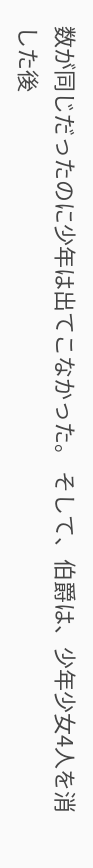数が同じだったのに少年は出てこなかった。 そして、伯爵は、少年少女4人を消した後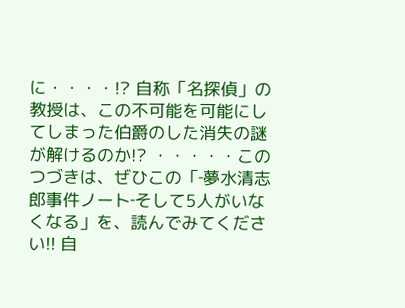に・・・・!? 自称「名探偵」の教授は、この不可能を可能にしてしまった伯爵のした消失の謎が解けるのか!? ・・・・・このつづきは、ぜひこの「‐夢水清志郎事件ノート‐そして5人がいなくなる」を、読んでみてください!! 自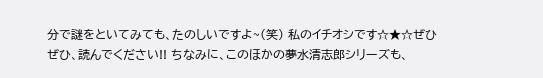分で謎をといてみても、たのしいですよ~(笑) 私のイチオシです☆★☆ぜひぜひ、読んでください!! ちなみに、このほかの夢水清志郎シリーズも、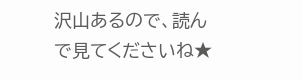沢山あるので、読んで見てくださいね★